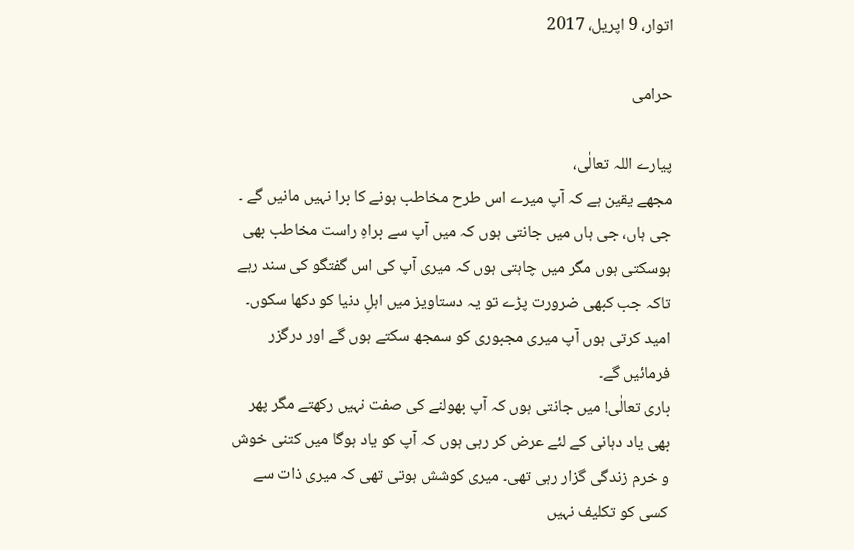اتوار، 9 اپریل، 2017

حرامی

پیارے اللہ تعالٰی،
مجھے یقین ہے کہ آپ میرے اس طرح مخاطب ہونے کا برا نہیں مانیں گے ۔ جی ہاں، جی ہاں میں جانتی ہوں کہ میں آپ سے براہِ راست مخاطب بھی ہوسکتی ہوں مگر میں چاہتی ہوں کہ میری آپ کی اس گفتگو کی سند رہے تاکہ جب کبھی ضرورت پڑے تو یہ دستاویز میں اہلِ دنیا کو دکھا سکوں۔ امید کرتی ہوں آپ میری مجبوری کو سمجھ سکتے ہوں گے اور درگزر فرمائیں گے۔
باری تعالٰی! میں جانتی ہوں کہ آپ بھولنے کی صفت نہیں رکھتے مگر پھر بھی یاد دہانی کے لئے عرض کر رہی ہوں کہ آپ کو یاد ہوگا میں کتنی خوش و خرم زندگی گزار رہی تھی۔ میری کوشش ہوتی تھی کہ میری ذات سے کسی کو تکلیف نہیں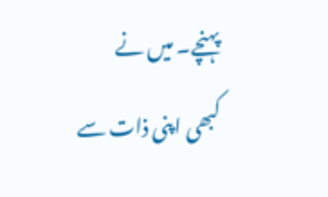پہنچے۔ میں نے کبھی اپنی ذات سے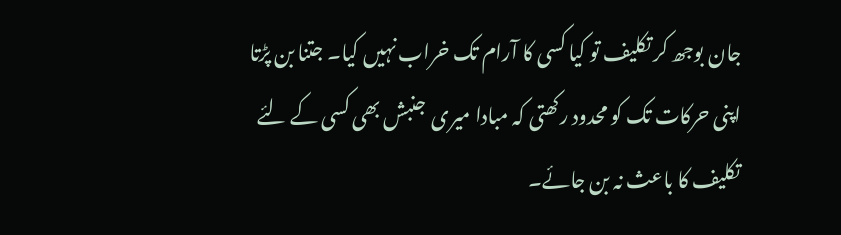جان بوجھ کر تکلیف تو کیا کسی کا آرام تک خراب نہیں کیا۔ جتنا بن پڑتا اپنی حرکات تک کو محدود رکھتی کہ مبادا میری  جنبش بھی کسی کے لئے تکلیف کا باعث نہ بن جائے۔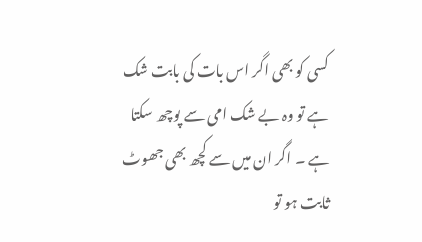کسی کو بھی اگر اس بات کی بابت شک ہے تو وہ بے شک امی سے پوچھ سکتا ہے ۔ اگر ان میں سے کچھ بھی جھوٹ ثابت ہو تو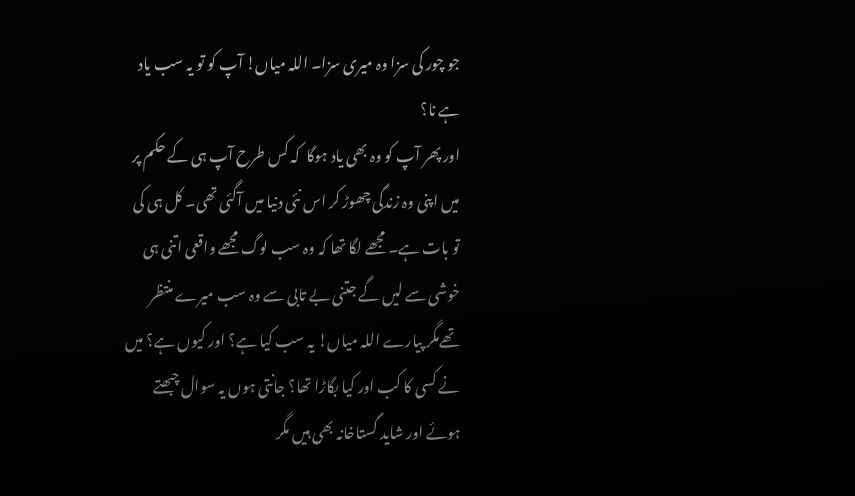جو چور کی سزا وہ میری سزا۔ اللہ میاں! آپ کو تو یہ سب یاد ہے نا؟
اور پھر آپ کو وہ بھی یاد ہوگا  کہ کس طرح آپ ہی کے حکم پر میں اپنی وہ زندگی چھوڑ کر اس نئی دنیا میں آگئی تھی۔ کل ہی کی تو بات ہے۔ مجھے لگا تھا کہ وہ سب لوگ مجھے واقعی اتنی ہی خوشی سے لیں گے جتنی بے تابی سے وہ سب میرے منتظر تھےمگر پیارے اللہ میاں! یہ سب کیا ہے؟ اور کیوں ہے؟ میں نے کسی کا کب اور کیا بگاڑا تھا؟ جانتی ہوں یہ سوال چبھتے ہوئے اور شاید گستاخانہ بھی ہیں مگر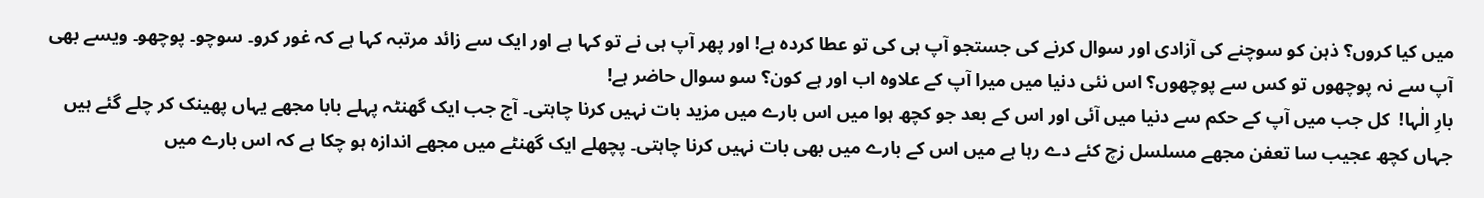میں کیا کروں؟ ذہن کو سوچنے کی آزادی اور سوال کرنے کی جستجو آپ ہی کی تو عطا کردہ ہے! اور پھر آپ ہی نے تو کہا ہے اور ایک سے زائد مرتبہ کہا ہے کہ غور کرو۔ سوچو۔ پوچھو۔ ویسے بھی آپ سے نہ پوچھوں تو کس سے پوچھوں؟ اس نئی دنیا میں میرا آپ کے علاوہ اب اور ہے کون؟ سو سوال حاضر ہے!
بارِ الٰہا!  کل جب میں آپ کے حکم سے دنیا میں آئی اور اس کے بعد جو کچھ ہوا میں اس بارے میں مزید بات نہیں کرنا چاہتی۔ آج جب ایک گھنٹہ پہلے بابا مجھے یہاں پھینک کر چلے گئے ہیں جہاں کچھ عجیب سا تعفن مجھے مسلسل زچ کئے دے رہا ہے میں اس کے بارے میں بھی بات نہیں کرنا چاہتی۔ پچھلے ایک گھنٹے میں مجھے اندازہ ہو چکا ہے کہ اس بارے میں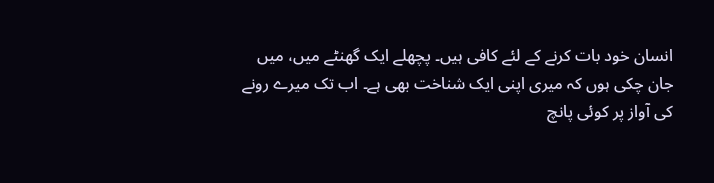انسان خود بات کرنے کے لئے کافی ہیں۔ پچھلے ایک گھنٹے میں، میں جان چکی ہوں کہ میری اپنی ایک شناخت بھی ہے۔ اب تک میرے رونے کی آواز پر کوئی پانچ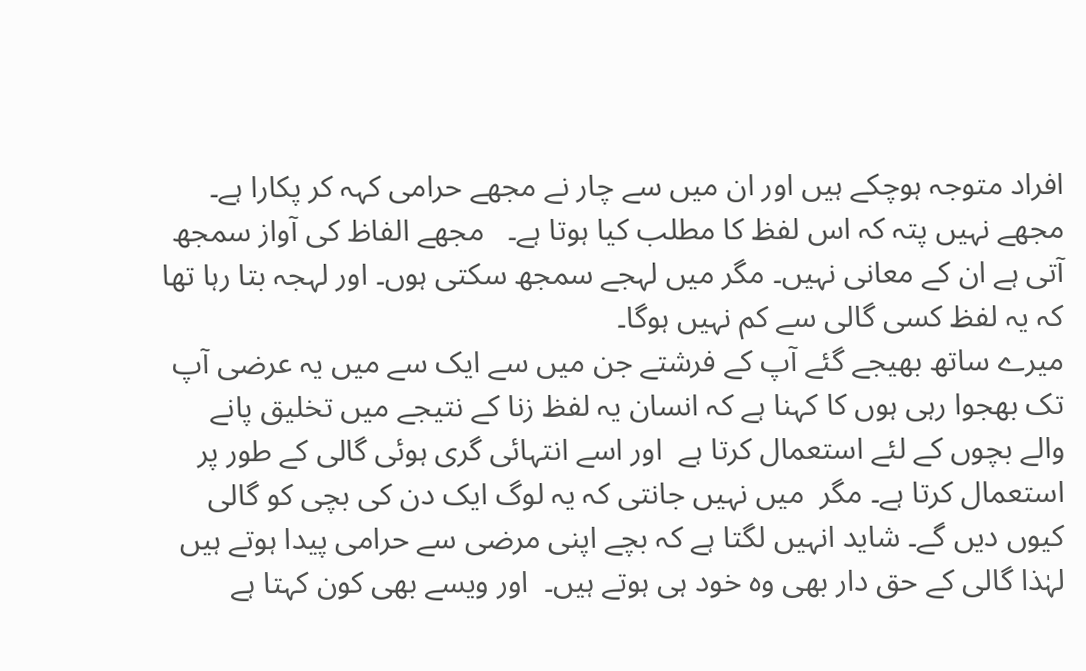افراد متوجہ ہوچکے ہیں اور ان میں سے چار نے مجھے حرامی کہہ کر پکارا ہے۔ مجھے نہیں پتہ کہ اس لفظ کا مطلب کیا ہوتا ہے۔   مجھے الفاظ کی آواز سمجھ آتی ہے ان کے معانی نہیں۔ مگر میں لہجے سمجھ سکتی ہوں۔ اور لہجہ بتا رہا تھا کہ یہ لفظ کسی گالی سے کم نہیں ہوگا۔
میرے ساتھ بھیجے گئے آپ کے فرشتے جن میں سے ایک سے میں یہ عرضی آپ تک بھجوا رہی ہوں کا کہنا ہے کہ انسان یہ لفظ زنا کے نتیجے میں تخلیق پانے والے بچوں کے لئے استعمال کرتا ہے  اور اسے انتہائی گری ہوئی گالی کے طور پر استعمال کرتا ہے۔ مگر  میں نہیں جانتی کہ یہ لوگ ایک دن کی بچی کو گالی کیوں دیں گے۔ شاید انہیں لگتا ہے کہ بچے اپنی مرضی سے حرامی پیدا ہوتے ہیں لہٰذا گالی کے حق دار بھی وہ خود ہی ہوتے ہیں۔  اور ویسے بھی کون کہتا ہے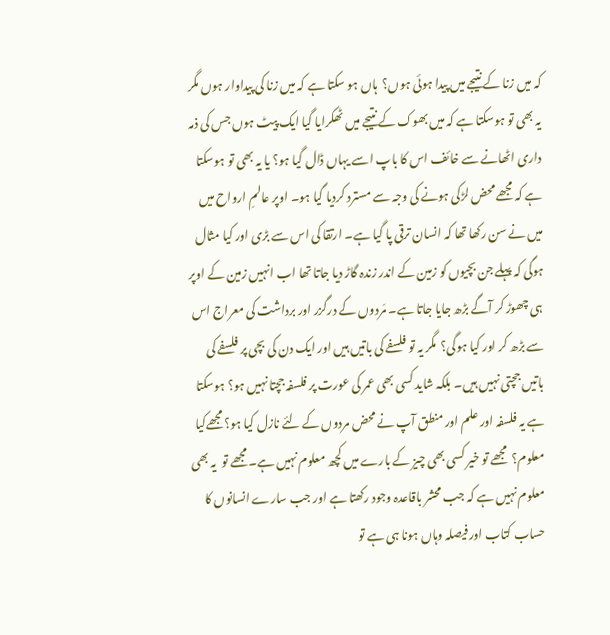کہ میں زنا کے نتیجے میں پیدا ہوئی ہوں؟  ہاں ہو سکتا ہے کہ میں زنا کی پیداوار ہوں مگر یہ بھی تو ہوسکتا ہے کہ میں بھوک کے نتیجے میں ٹھکرایا گیا ایک پیٹ ہوں جس کی ذمہ داری اٹھانے سے خائف اس کا باپ اسے یہاں ڈال گیا ہو؟ یا یہ بھی تو ہوسکتا ہے کہ مجھے محض لڑکی ہونے کی وجہ سے مسترد کردیا گیا ہو۔ اوپر عالمِ ارواح میں میں نے سن رکھا تھا کہ انسان ترقی پا گیا ہے۔ ارتقا کی اس سے بڑی اور کیا مثال ہوگی کہ پہلے جن بچیوں کو زمین کے اندر زندہ گاڑ دیا جاتا تھا اب انہیں زمین کے اوپر ہی چھوڑ کر آگے بڑھ جایا جاتا ہے۔ مَردوں کے درگزر اور برداشت کی معراج اس سے بڑھ کر اور کیا ہوگی؟  مگر یہ تو فلسفے کی باتیں ہیں اور ایک دن کی بچی پر فلسفے کی باتیں جچتی نہیں ہیں۔ بلکہ شاید کسی بھی عمر کی عورت پر فلسفہ جچتا نہیں ہو؟ ہوسکتا ہے یہ فلسفہ اور علم اور منطق آپ نے محض مردوں کے لئے نازل کیا ہو؟ مجھےکیا معلوم؟  مجھے تو خیر کسی بھی چیز کے بارے میں کچھ معلوم نہیں ہے۔ مجھے تو  یہ بھی معلوم نہیں ہے کہ جب محشر باقاعدہ وجود رکھتا ہے اور جب سارے انسانوں کا حساب کتاب اور فیصلہ وہاں ہونا ہی ہے تو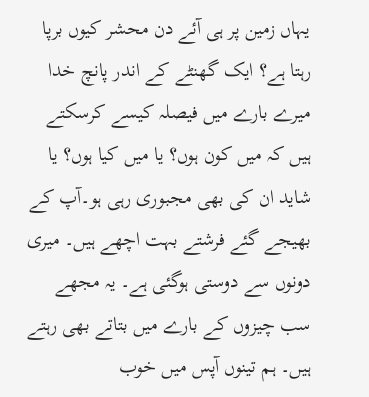یہاں زمین پر ہی آئے دن محشر کیوں برپا رہتا ہے؟ ایک گھنٹے کے اندر پانچ خدا میرے بارے میں فیصلہ کیسے کرسکتے ہیں کہ میں کون ہوں؟ یا میں کیا ہوں؟ یا شاید ان کی بھی مجبوری رہی ہو۔آپ کے بھیجے گئے فرشتے بہت اچھے ہیں۔ میری دونوں سے دوستی ہوگئی ہے۔ یہ مجھے سب چیزوں کے بارے میں بتاتے بھی رہتے ہیں۔ ہم تینوں آپس میں خوب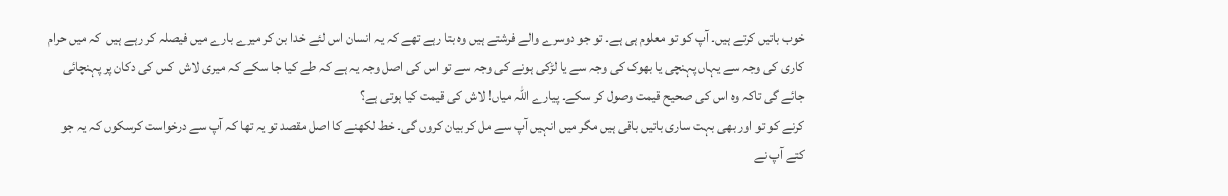خوب باتیں کرتے ہیں۔ آپ کو تو معلوم ہی ہے۔ تو جو دوسرے والے فرشتے ہیں وہ بتا رہے تھے کہ یہ انسان اس لئے خدا بن کر میرے بارے میں فیصلہ کر رہے ہیں  کہ میں حرام کاری کی وجہ سے یہاں پہنچی یا بھوک کی وجہ سے یا لڑکی ہونے کی وجہ سے تو اس کی اصل وجہ یہ ہے کہ طے کیا جا سکے کہ میری لاش  کس کی دکان پر پہنچائی جائے گی تاکہ وہ اس کی صحیح قیمت وصول کر سکے۔ پیارے اللہ میاں! لاش کی قیمت کیا ہوتی ہے؟
کرنے کو تو اور بھی بہت ساری باتیں باقی ہیں مگر میں انہیں آپ سے مل کر بیان کروں گی۔ خط لکھنے کا اصل مقصد تو یہ تھا کہ آپ سے درخواست کرسکوں کہ یہ جو کتے آپ نے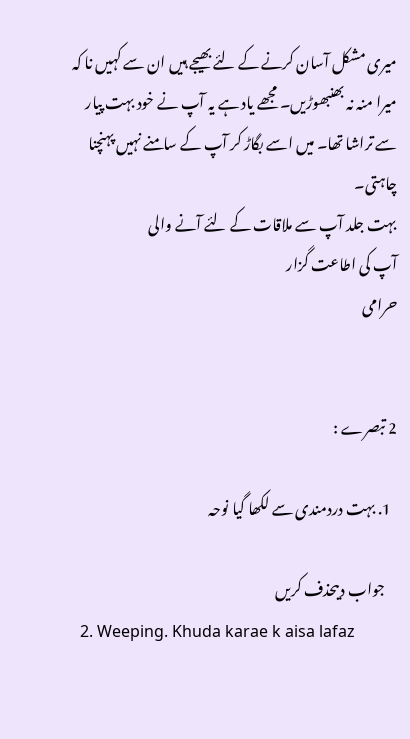میری مشکل آسان کرنے کے لئے بھیجے ہیں ان سے کہیں نا کہ میرا منہ نہ بھنبھوڑیں۔ مجھے یاد ہے یہ آپ نے خود بہت پیار سے تراشا تھا۔ میں اسے بگاڑ کر آپ کے سامنے نہیں پہنچنا چاہتی۔
بہت جلد آپ سے ملاقات کے لئے آنے والی
آپ کی اطاعت گزار
حرامی


2 تبصرے :

  1. بہت دردمندی سے لکھا گیا نوحہ

    جواب دیںحذف کریں
  2. Weeping. Khuda karae k aisa lafaz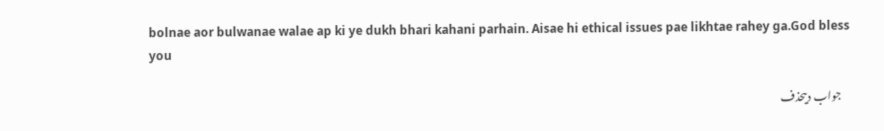bolnae aor bulwanae walae ap ki ye dukh bhari kahani parhain. Aisae hi ethical issues pae likhtae rahey ga.God bless you

    جواب دیںحذف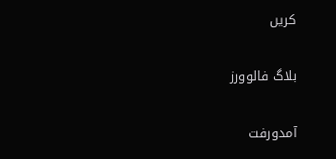کریں

بلاگ فالوورز

آمدورفت